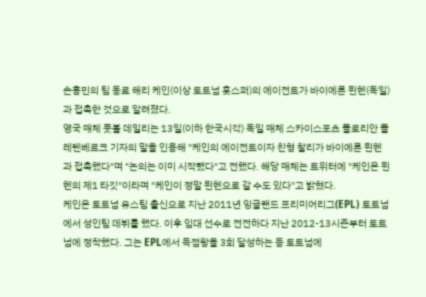손흥민의 팀 동료 해리 케인(이상 토트넘 홋스퍼)의 에이전트가 바이에른 뮌헨(독일)과 접촉한 것으로 알려졌다.
영국 매체 풋볼 데일리는 13일(이하 한국시각) 독일 매체 스카이스포츠 플로리안 플레텐베르크 기자의 말을 인용해 "케인의 에이전트이자 친형 찰리가 바이에른 뮌헨과 접촉했다"며 "논의는 이미 시작됐다"고 전했다. 해당 매체는 트위터에 "케인은 뮌헨의 제1 타깃"이라며 "케인이 정말 뮌헨으로 갈 수도 있다"고 밝혔다.
케인은 토트넘 유스팀 출신으로 지난 2011년 잉글랜드 프리미어리그(EPL) 토트넘에서 성인팀 데뷔를 했다. 이후 임대 선수로 전전하다 지난 2012-13시즌부터 토트넘에 정착했다. 그는 EPL에서 득점왕을 3회 달성하는 등 토트넘에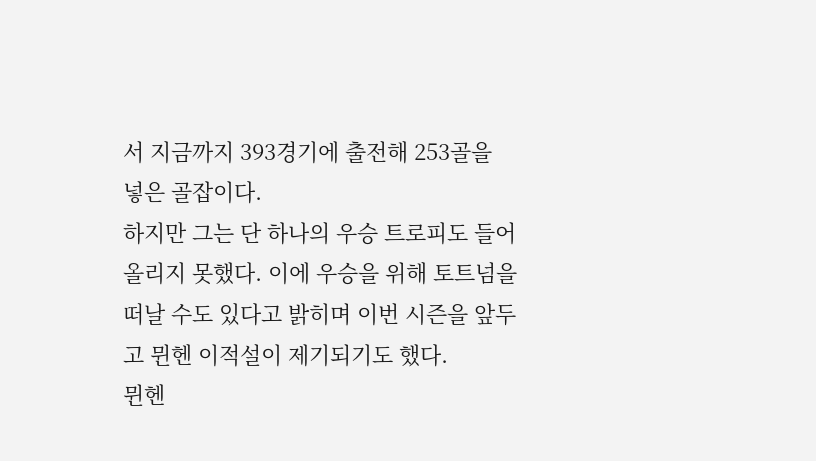서 지금까지 393경기에 출전해 253골을 넣은 골잡이다.
하지만 그는 단 하나의 우승 트로피도 들어 올리지 못했다. 이에 우승을 위해 토트넘을 떠날 수도 있다고 밝히며 이번 시즌을 앞두고 뮌헨 이적설이 제기되기도 했다.
뮌헨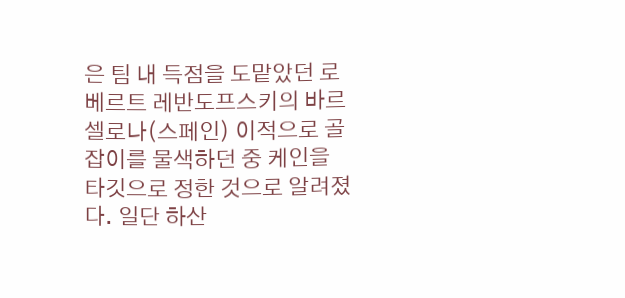은 팀 내 득점을 도맡았던 로베르트 레반도프스키의 바르셀로나(스페인) 이적으로 골잡이를 물색하던 중 케인을 타깃으로 정한 것으로 알려졌다. 일단 하산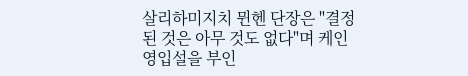살리하미지치 뮌헨 단장은 "결정된 것은 아무 것도 없다"며 케인 영입설을 부인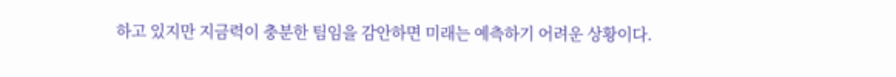하고 있지만 지금력이 충분한 팀임을 감안하면 미래는 예측하기 어려운 상황이다.